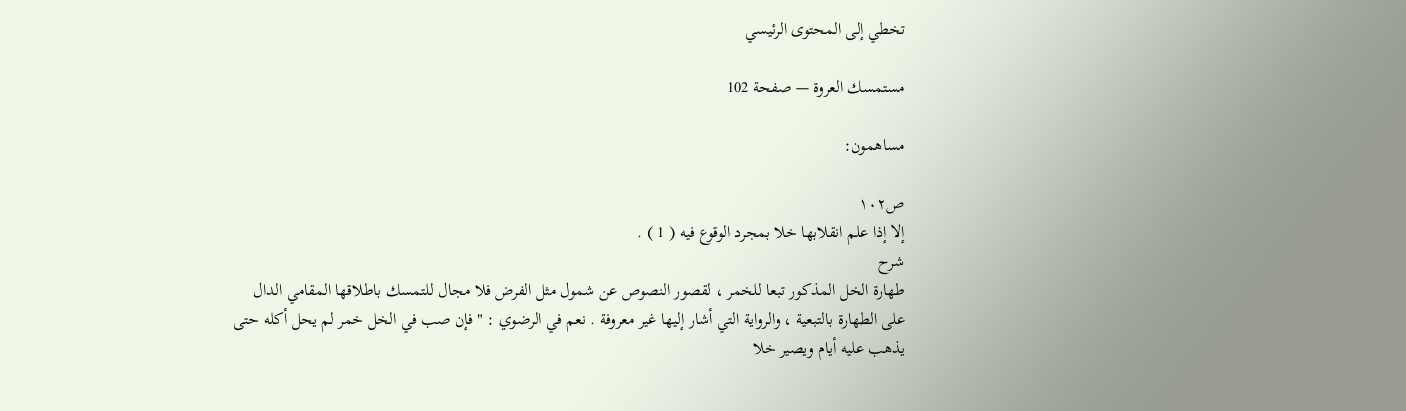تخطي إلى المحتوى الرئيسي

مستمسك العروة — صفحة 102

مساهمون:

ص١٠٢
إلا إذا علم انقلابها خلا بمجرد الوقوع فيه ( 1 ) .
شرح
طهارة الخل المذكور تبعا للخمر ، لقصور النصوص عن شمول مثل الفرض فلا مجال للتمسك باطلاقها المقامي الدال على الطهارة بالتبعية ، والرواية التي أشار إليها غير معروفة . نعم في الرضوي : " فإن صب في الخل خمر لم يحل أكله حتى يذهب عليه أيام ويصير خلا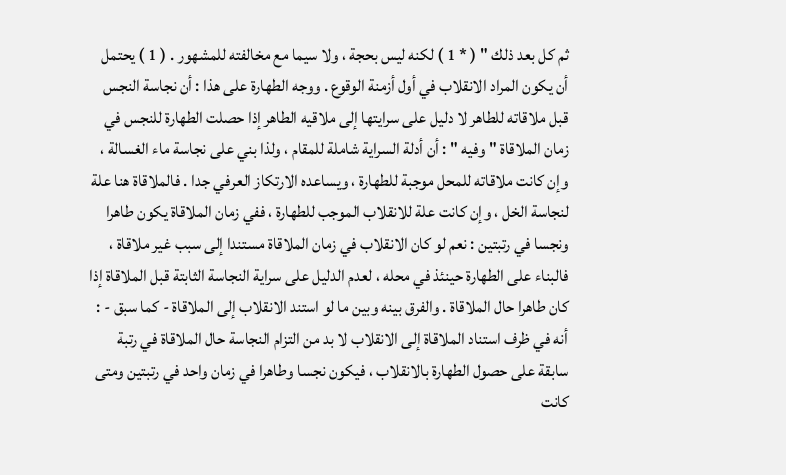ثم كل بعد ذلك " ( * 1 ) لكنه ليس بحجة ، ولا سيما مع مخالفته للمشهور . ( 1 ) يحتمل أن يكون المراد الانقلاب في أول أزمنة الوقوع . ووجه الطهارة على هذا : أن نجاسة النجس قبل ملاقاته للطاهر لا دليل على سرايتها إلى ملاقيه الطاهر إذا حصلت الطهارة للنجس في زمان الملاقاة " وفيه " : أن أدلة السراية شاملة للمقام ، ولذا بني على نجاسة ماء الغسالة ، وإن كانت ملاقاته للمحل موجبة للطهارة ، ويساعده الارتكاز العرفي جدا . فالملاقاة هنا علة لنجاسة الخل ، وإن كانت علة للانقلاب الموجب للطهارة ، ففي زمان الملاقاة يكون طاهرا ونجسا في رتبتين : نعم لو كان الانقلاب في زمان الملاقاة مستندا إلى سبب غير ملاقاة ، فالبناء على الطهارة حينئذ في محله ، لعدم الدليل على سراية النجاسة الثابتة قبل الملاقاة إذا كان طاهرا حال الملاقاة . والفرق بينه وبين ما لو استند الانقلاب إلى الملاقاة - كما سبق - : أنه في ظرف استناد الملاقاة إلى الانقلاب لا بد من التزام النجاسة حال الملاقاة في رتبة سابقة على حصول الطهارة بالانقلاب ، فيكون نجسا وطاهرا في زمان واحد في رتبتين ومتى كانت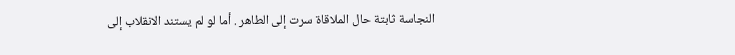النجاسة ثابتة حال الملاقاة سرت إلى الطاهر . أما لو لم يستند الانقلاب إلى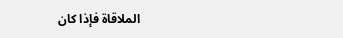الملاقاة فإذا كان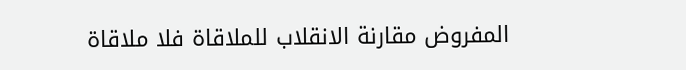المفروض مقارنة الانقلاب للملاقاة فلا ملاقاة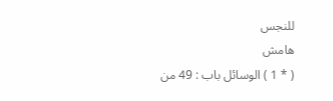للنجس
هامش
( * 1 ) الوسائل باب : 49 من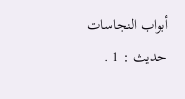أبواب النجاسات حديث : 1 .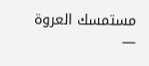مستمسك العروة —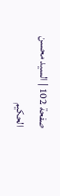صفحة 102 | السيد محسن الحكيم